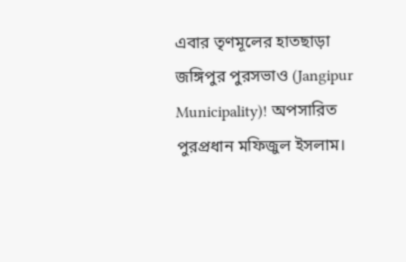এবার তৃণমূলের হাতছাড়া জঙ্গিপুর পুরসভাও (Jangipur Municipality)! অপসারিত পুরপ্রধান মফিজুল ইসলাম।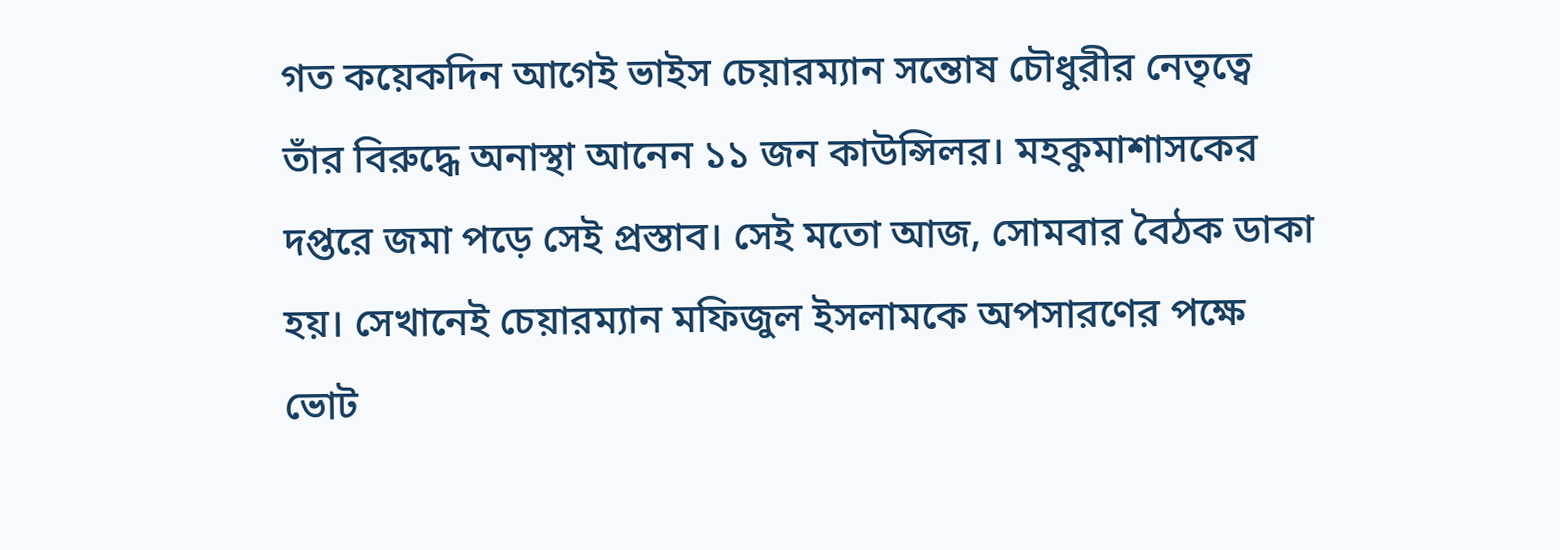গত কয়েকদিন আগেই ভাইস চেয়ারম্যান সন্তোষ চৌধুরীর নেতৃত্বে তাঁর বিরুদ্ধে অনাস্থা আনেন ১১ জন কাউন্সিলর। মহকুমাশাসকের দপ্তরে জমা পড়ে সেই প্রস্তাব। সেই মতো আজ, সোমবার বৈঠক ডাকা হয়। সেখানেই চেয়ারম্যান মফিজুল ইসলামকে অপসারণের পক্ষে ভোট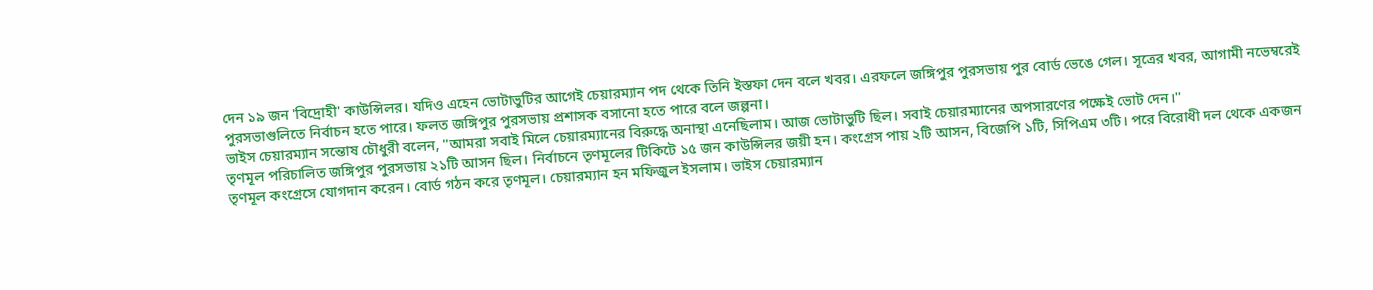দেন ১৯ জন 'বিদ্রোহী' কাউন্সিলর। যদিও এহেন ভোটাভুটির আগেই চেয়ারম্যান পদ থেকে তিনি ইস্তফা দেন বলে খবর। এরফলে জঙ্গিপুর পুরসভায় পুর বোর্ড ভেঙে গেল। সূত্রের খবর, আগামী নভেম্বরেই পুরসভাগুলিতে নির্বাচন হতে পারে। ফলত জঙ্গিপুর পুরসভায় প্রশাসক বসানো হতে পারে বলে জল্পনা।
ভাইস চেয়ারম্যান সন্তোষ চৌধুরী বলেন, ''আমরা সবাই মিলে চেয়ারম্যানের বিরুদ্ধে অনাস্থা এনেছিলাম। আজ ভোটাভুটি ছিল। সবাই চেয়ারম্যানের অপসারণের পক্ষেই ভোট দেন।''
তৃণমূল পরিচালিত জঙ্গিপুর পুরসভায় ২১টি আসন ছিল। নির্বাচনে তৃণমূলের টিকিটে ১৫ জন কাউন্সিলর জয়ী হন। কংগ্রেস পায় ২টি আসন, বিজেপি ১টি, সিপিএম ৩টি। পরে বিরোধী দল থেকে একজন তৃণমূল কংগ্রেসে যোগদান করেন। বোর্ড গঠন করে তৃণমূল। চেয়ারম্যান হন মফিজুল ইসলাম। ভাইস চেয়ারম্যান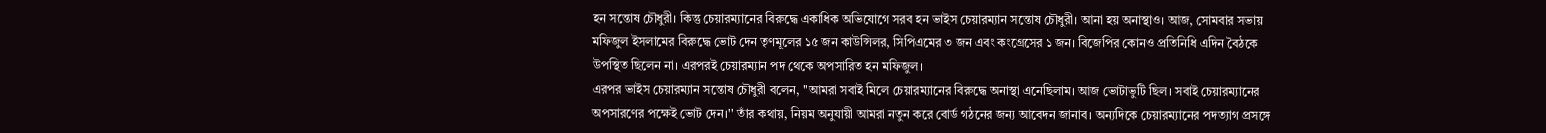হন সন্তোষ চৌধুরী। কিন্তু চেয়ারম্যানের বিরুদ্ধে একাধিক অভিযোগে সরব হন ভাইস চেয়ারম্যান সন্তোষ চৌধুরী। আনা হয় অনাস্থাও। আজ, সোমবার সভায় মফিজুল ইসলামের বিরুদ্ধে ভোট দেন তৃণমূলের ১৫ জন কাউন্সিলর, সিপিএমের ৩ জন এবং কংগ্রেসের ১ জন। বিজেপির কোনও প্রতিনিধি এদিন বৈঠকে উপস্থিত ছিলেন না। এরপরই চেয়ারম্যান পদ থেকে অপসারিত হন মফিজুল।
এরপর ভাইস চেয়ারম্যান সন্তোষ চৌধুরী বলেন, ''আমরা সবাই মিলে চেয়ারম্যানের বিরুদ্ধে অনাস্থা এনেছিলাম। আজ ভোটাভুটি ছিল। সবাই চেয়ারম্যানের অপসারণের পক্ষেই ভোট দেন।'' তাঁর কথায়, নিয়ম অনুযায়ী আমরা নতুন করে বোর্ড গঠনের জন্য আবেদন জানাব। অন্যদিকে চেয়ারম্যানের পদত্যাগ প্রসঙ্গে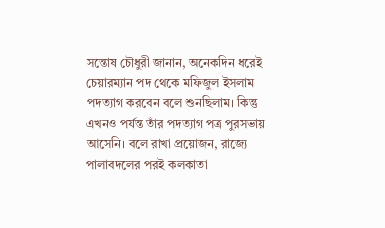সন্তোষ চৌধুরী জানান, অনেকদিন ধরেই চেয়ারম্যান পদ থেকে মফিজুল ইসলাম পদত্যাগ করবেন বলে শুনছিলাম। কিন্তু এখনও পর্যন্ত তাঁর পদত্যাগ পত্র পুরসভায় আসেনি। বলে রাখা প্রয়োজন, রাজ্যে পালাবদলের পরই কলকাতা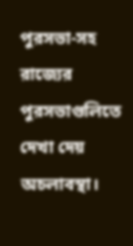পুরসভা-সহ রাজ্যের পুরসভাগুলিতে দেখা দেয় অচলাবস্থা।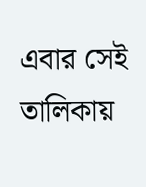এবার সেই তালিকায়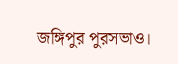জঙ্গিপুর পুরসভাও।